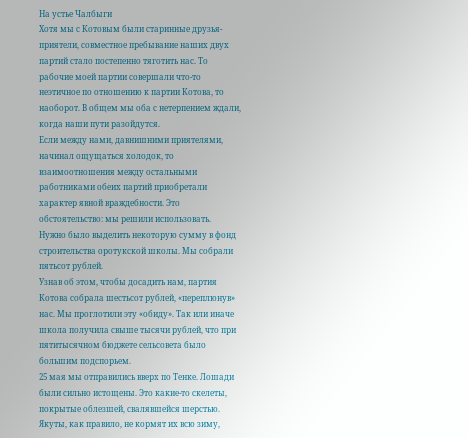На устье Чалбыги
Хотя мы с Котовым были старинные друзья-приятели, совместное пребывание наших двух партий стало постепенно тяготить нас. То рабочие моей партии совершали что-то неэтичное по отношению к партии Котова, то наоборот. В общем мы оба с нетерпением ждали, когда наши пути разойдутся.
Если между нами, давнишними приятелями, начинал ощущаться холодок, то взаимоотношения между остальными работниками обеих партий приобретали характер явной враждебности. Это обстоятельство: мы решили использовать.
Нужно было выделить некоторую сумму в фонд строительства оротукской школы. Мы собрали пятьсот рублей.
Узнав об этом, чтобы досадить нам, партия Котова собрала шестьсот рублей, «переплюнув» нас. Мы проглотили эту «обиду». Так или иначе школа получила свыше тысячи рублей, что при пятитысячном бюджете сельсовета было большим подспорьем.
25 мая мы отправились вверх по Тенке. Лошади были сильно истощены. Это какие-то скелеты, покрытые облезшей, свалявшейся шерстью. Якуты, как правило, не кормят их всю зиму,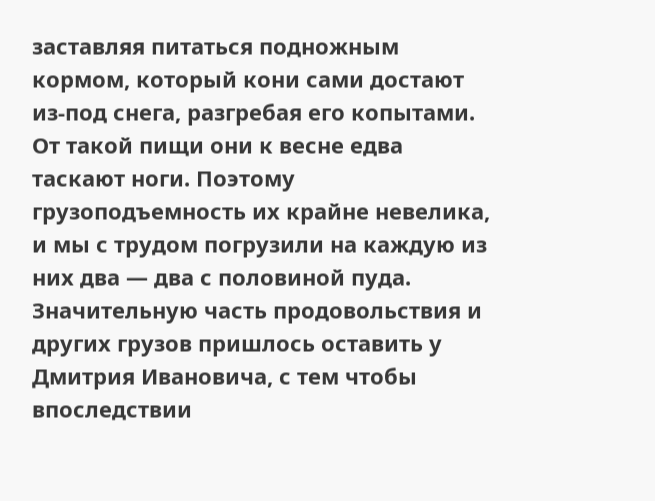заставляя питаться подножным кормом, который кони сами достают из-под снега, разгребая его копытами. От такой пищи они к весне едва таскают ноги. Поэтому грузоподъемность их крайне невелика, и мы с трудом погрузили на каждую из них два — два с половиной пуда. Значительную часть продовольствия и других грузов пришлось оставить у Дмитрия Ивановича, с тем чтобы впоследствии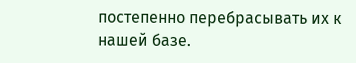постепенно перебрасывать их к нашей базе.